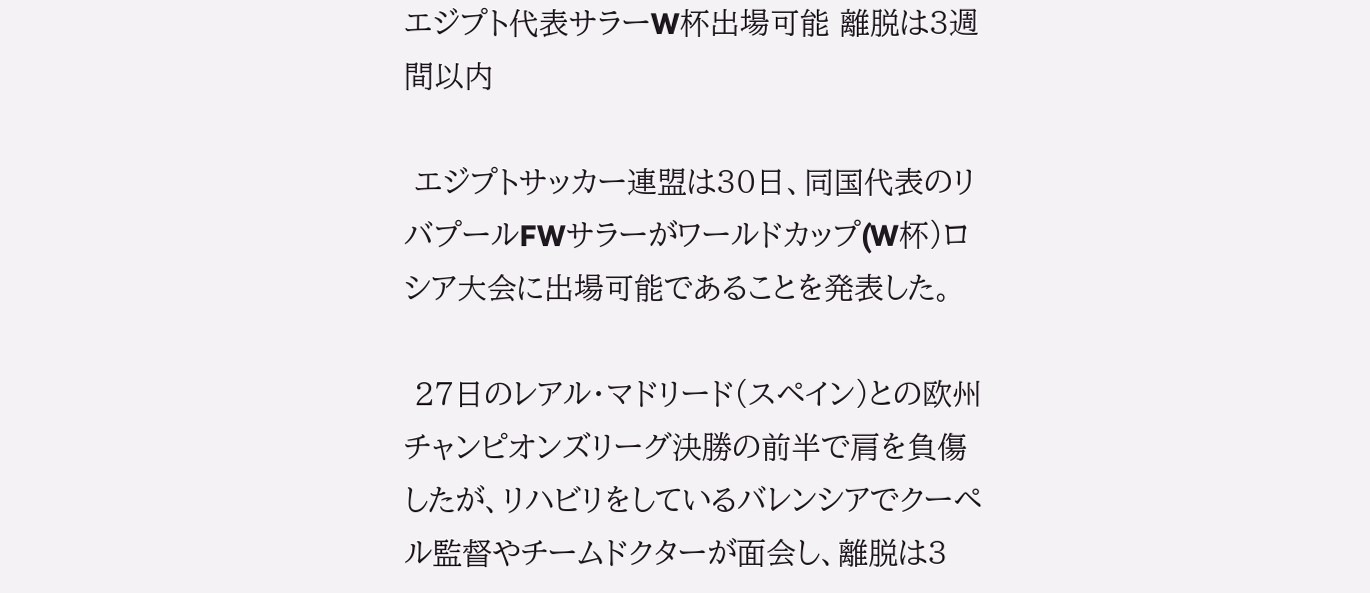エジプト代表サラーW杯出場可能 離脱は3週間以内

 エジプトサッカー連盟は30日、同国代表のリバプールFWサラーがワールドカップ(W杯)ロシア大会に出場可能であることを発表した。

 27日のレアル・マドリード(スペイン)との欧州チャンピオンズリーグ決勝の前半で肩を負傷したが、リハビリをしているバレンシアでクーペル監督やチームドクターが面会し、離脱は3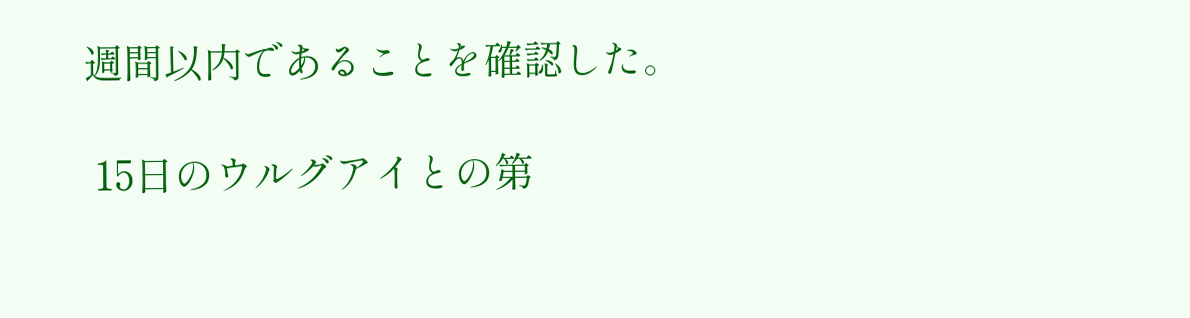週間以内であることを確認した。

 15日のウルグアイとの第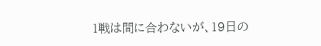1戦は間に合わないが、19日の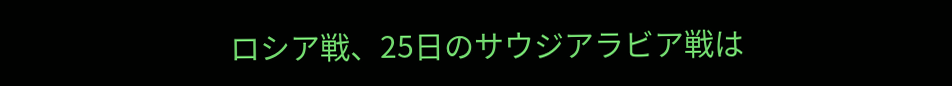ロシア戦、25日のサウジアラビア戦は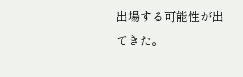出場する可能性が出てきた。